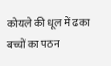कोयले की धूल में ढका बच्चों का पठन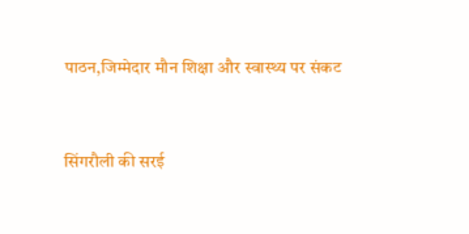पाठन,जिम्मेदार मौन शिक्षा और स्वास्थ्य पर संकट


सिंगरौली की सर‌ई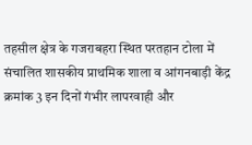तहसील क्षेत्र के गजराबहरा स्थित परतहान टोला में संचालित शासकीय प्राथमिक शाला व आंगनबाड़ी केंद्र क्रमांक 3 इन दिनों गंभीर लापरवाही और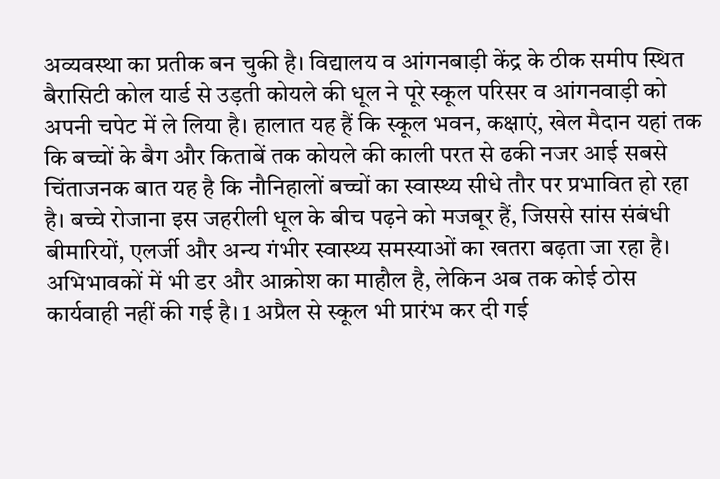अव्यवस्था का प्रतीक बन चुकी है। विद्यालय व आंगनबाड़ी केंद्र के ठीक समीप स्थित बैरासिटी कोल यार्ड से उड़ती कोयले की धूल ने पूरे स्कूल परिसर व आंगनवाड़ी को अपनी चपेट में ले लिया है। हालात यह हैं कि स्कूल भवन, कक्षाएं, खेल मैदान यहां तक कि बच्चों के बैग और किताबें तक कोयले की काली परत से ढकी नजर आ‌ई सबसे चिंताजनक बात यह है कि नौनिहालों बच्चों का स्वास्थ्य सीधे तौर पर प्रभावित हो रहा है। बच्चे रोजाना इस जहरीली धूल के बीच पढ़ने को मजबूर हैं, जिससे सांस संबंधी बीमारियों, एलर्जी और अन्य गंभीर स्वास्थ्य समस्याओं का खतरा बढ़ता जा रहा है। अभिभावकों में भी डर और आक्रोश का माहौल है, लेकिन अब तक कोई ठोस कार्यवाही नहीं की गई है। 1 अप्रैल से स्कूल भी प्रारंभ कर दी गई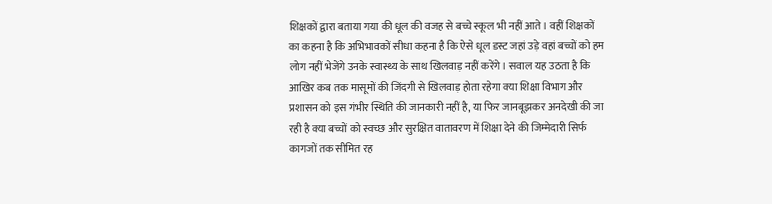शिक्षकों द्वारा बताया गया की धूल की वजह से बच्चे स्कूल भी नहीं आते। वहीं शिक्षकों का कहना है कि अभिभावकों सीधा कहना है कि ऐसे धूल डस्ट जहां उड़े वहां बच्चों को हम लोग नहीं भेजेंगे उनके स्वास्थ्य के साथ खिलवाड़ नहीं करेंगे। सवाल यह उठता है कि आखिर कब तक मासूमों की जिंदगी से खिलवाड़ होता रहेगा क्या शिक्षा विभाग और प्रशासन को इस गंभीर स्थिति की जानकारी नहीं है, या फिर जानबूझकर अनदेखी की जा रही है क्या बच्चों को स्वच्छ और सुरक्षित वातावरण में शिक्षा देने की जिम्मेदारी सिर्फ कागजों तक सीमित रह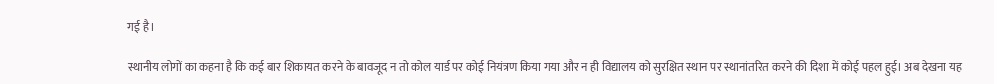गई है।

स्थानीय लोगों का कहना है कि कई बार शिकायत करने के बावजूद न तो कोल यार्ड पर कोई नियंत्रण किया गया और न ही विद्यालय को सुरक्षित स्थान पर स्थानांतरित करने की दिशा में कोई पहल हुई। अब देखना यह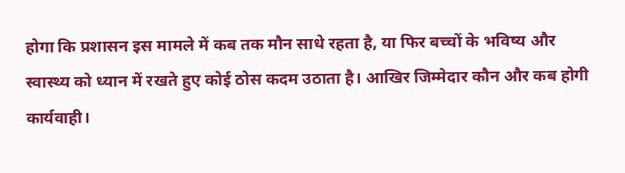होगा कि प्रशासन इस मामले में कब तक मौन साधे रहता है, या फिर बच्चों के भविष्य और स्वास्थ्य को ध्यान में रखते हुए कोई ठोस कदम उठाता है। आखिर जिम्मेदार कौन और कब होगी कार्यवाही।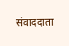संवाददाता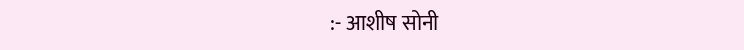:- आशीष सोनी